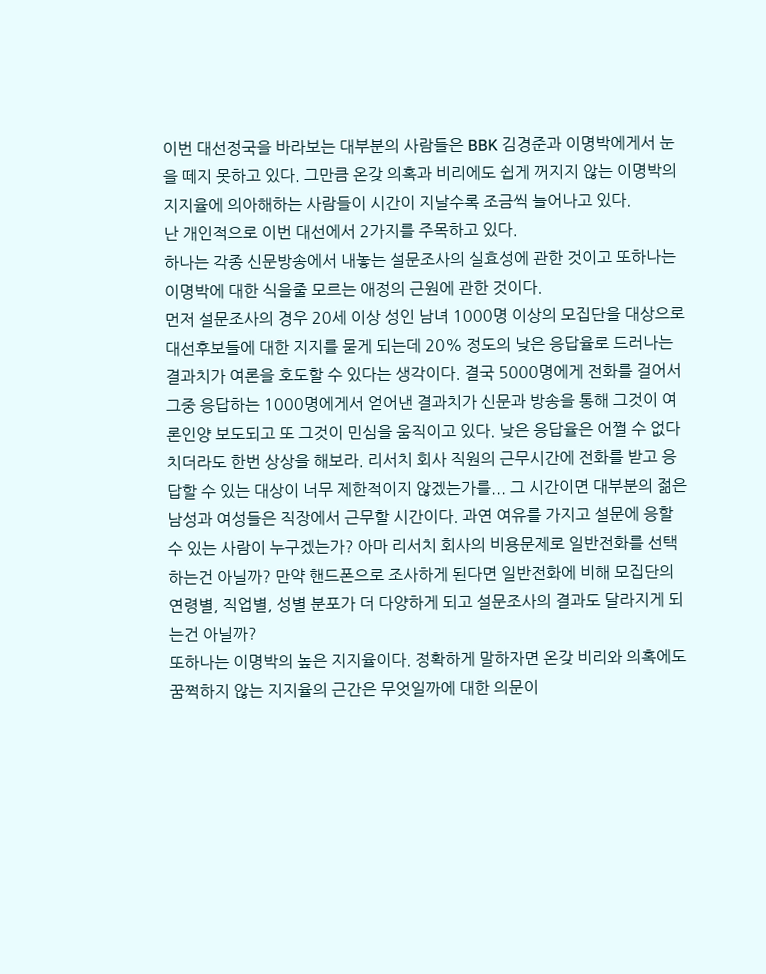이번 대선정국을 바라보는 대부분의 사람들은 BBK 김경준과 이명박에게서 눈을 떼지 못하고 있다. 그만큼 온갖 의혹과 비리에도 쉽게 꺼지지 않는 이명박의 지지율에 의아해하는 사람들이 시간이 지날수록 조금씩 늘어나고 있다.
난 개인적으로 이번 대선에서 2가지를 주목하고 있다.
하나는 각종 신문방송에서 내놓는 설문조사의 실효성에 관한 것이고 또하나는 이명박에 대한 식을줄 모르는 애정의 근원에 관한 것이다.
먼저 설문조사의 경우 20세 이상 성인 남녀 1000명 이상의 모집단을 대상으로 대선후보들에 대한 지지를 묻게 되는데 20% 정도의 낮은 응답율로 드러나는 결과치가 여론을 호도할 수 있다는 생각이다. 결국 5000명에게 전화를 걸어서 그중 응답하는 1000명에게서 얻어낸 결과치가 신문과 방송을 통해 그것이 여론인양 보도되고 또 그것이 민심을 움직이고 있다. 낮은 응답율은 어쩔 수 없다 치더라도 한번 상상을 해보라. 리서치 회사 직원의 근무시간에 전화를 받고 응답할 수 있는 대상이 너무 제한적이지 않겠는가를... 그 시간이면 대부분의 젊은 남성과 여성들은 직장에서 근무할 시간이다. 과연 여유를 가지고 설문에 응할 수 있는 사람이 누구겠는가? 아마 리서치 회사의 비용문제로 일반전화를 선택하는건 아닐까? 만약 핸드폰으로 조사하게 된다면 일반전화에 비해 모집단의 연령별, 직업별, 성별 분포가 더 다양하게 되고 설문조사의 결과도 달라지게 되는건 아닐까?
또하나는 이명박의 높은 지지율이다. 정확하게 말하자면 온갖 비리와 의혹에도 꿈쩍하지 않는 지지율의 근간은 무엇일까에 대한 의문이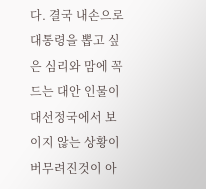다. 결국 내손으로 대통령을 뽑고 싶은 심리와 맘에 꼭 드는 대안 인물이 대선정국에서 보이지 않는 상황이 버무려진것이 아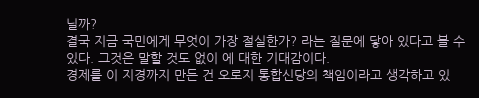닐까?
결국 지금 국민에게 무엇이 가장 절실한가? 라는 질문에 닿아 있다고 볼 수 있다. 그것은 말할 것도 없이 에 대한 기대감이다.
경제를 이 지경까지 만든 건 오로지 통합신당의 책임이라고 생각하고 있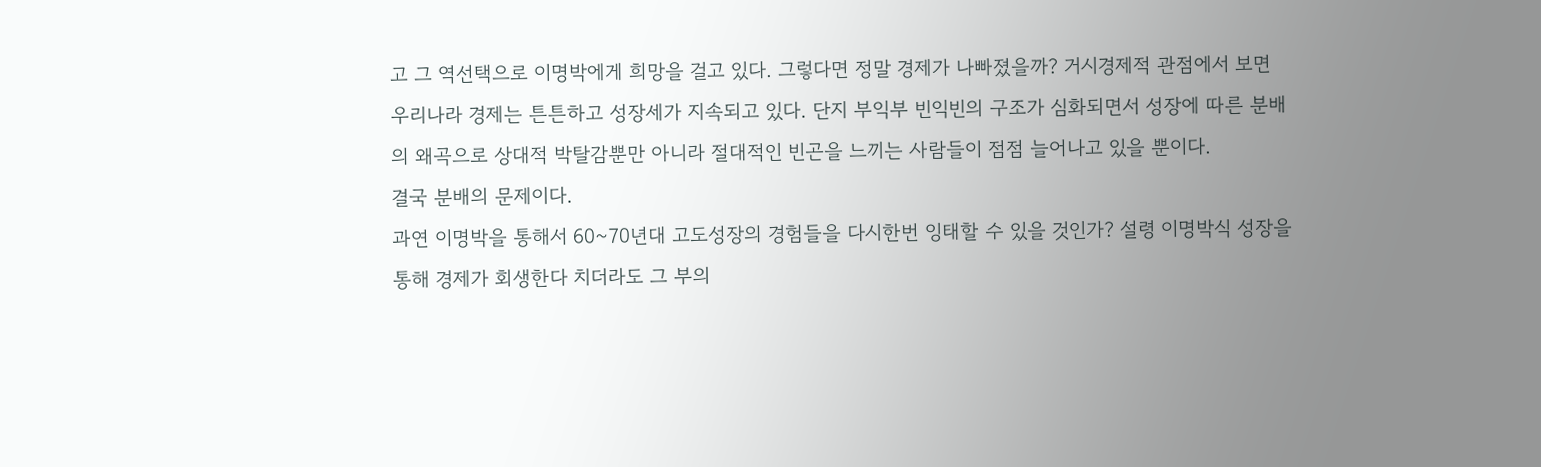고 그 역선택으로 이명박에게 희망을 걸고 있다. 그렇다면 정말 경제가 나빠졌을까? 거시경제적 관점에서 보면 우리나라 경제는 튼튼하고 성장세가 지속되고 있다. 단지 부익부 빈익빈의 구조가 심화되면서 성장에 따른 분배의 왜곡으로 상대적 박탈감뿐만 아니라 절대적인 빈곤을 느끼는 사람들이 점점 늘어나고 있을 뿐이다.
결국 분배의 문제이다.
과연 이명박을 통해서 60~70년대 고도성장의 경험들을 다시한번 잉태할 수 있을 것인가? 설령 이명박식 성장을 통해 경제가 회생한다 치더라도 그 부의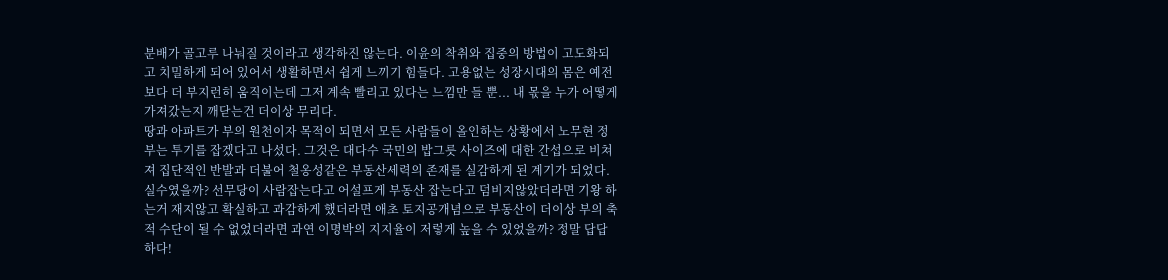분배가 골고루 나눠질 것이라고 생각하진 않는다. 이윤의 착취와 집중의 방법이 고도화되고 치밀하게 되어 있어서 생활하면서 쉽게 느끼기 힘들다. 고용없는 성장시대의 몸은 예전보다 더 부지런히 움직이는데 그저 계속 빨리고 있다는 느낌만 들 뿐... 내 몫을 누가 어떻게 가져갔는지 깨닫는건 더이상 무리다.
땅과 아파트가 부의 원천이자 목적이 되면서 모든 사람들이 올인하는 상황에서 노무현 정부는 투기를 잡겠다고 나섰다. 그것은 대다수 국민의 밥그릇 사이즈에 대한 간섭으로 비쳐져 집단적인 반발과 더불어 철옹성같은 부동산세력의 존재를 실감하게 된 계기가 되었다.
실수였을까? 선무당이 사람잡는다고 어설프게 부동산 잡는다고 덤비지않았더라면 기왕 하는거 재지않고 확실하고 과감하게 했더라면 애초 토지공개념으로 부동산이 더이상 부의 축적 수단이 될 수 없었더라면 과연 이명박의 지지율이 저렇게 높을 수 있었을까? 정말 답답하다!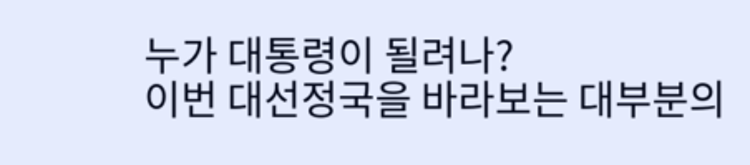누가 대통령이 될려나?
이번 대선정국을 바라보는 대부분의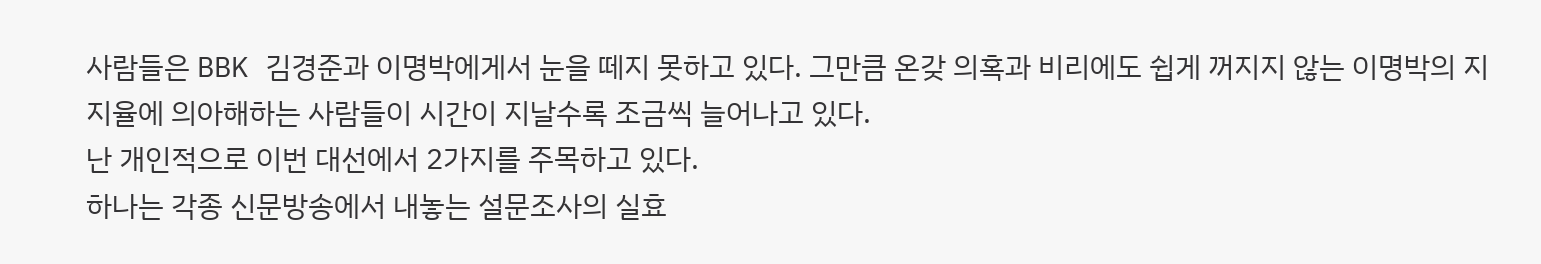사람들은 BBK 김경준과 이명박에게서 눈을 떼지 못하고 있다. 그만큼 온갖 의혹과 비리에도 쉽게 꺼지지 않는 이명박의 지지율에 의아해하는 사람들이 시간이 지날수록 조금씩 늘어나고 있다.
난 개인적으로 이번 대선에서 2가지를 주목하고 있다.
하나는 각종 신문방송에서 내놓는 설문조사의 실효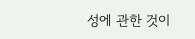성에 관한 것이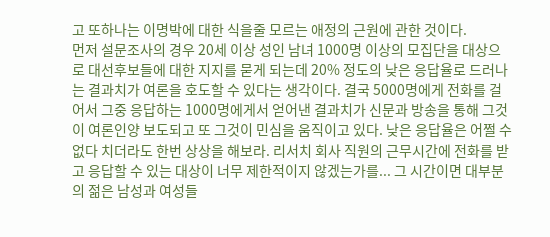고 또하나는 이명박에 대한 식을줄 모르는 애정의 근원에 관한 것이다.
먼저 설문조사의 경우 20세 이상 성인 남녀 1000명 이상의 모집단을 대상으로 대선후보들에 대한 지지를 묻게 되는데 20% 정도의 낮은 응답율로 드러나는 결과치가 여론을 호도할 수 있다는 생각이다. 결국 5000명에게 전화를 걸어서 그중 응답하는 1000명에게서 얻어낸 결과치가 신문과 방송을 통해 그것이 여론인양 보도되고 또 그것이 민심을 움직이고 있다. 낮은 응답율은 어쩔 수 없다 치더라도 한번 상상을 해보라. 리서치 회사 직원의 근무시간에 전화를 받고 응답할 수 있는 대상이 너무 제한적이지 않겠는가를... 그 시간이면 대부분의 젊은 남성과 여성들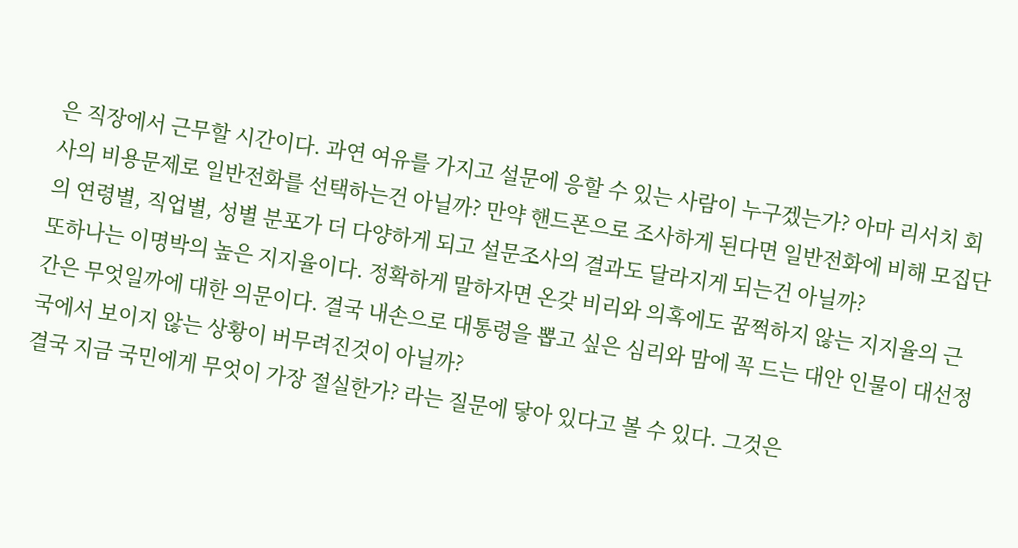은 직장에서 근무할 시간이다. 과연 여유를 가지고 설문에 응할 수 있는 사람이 누구겠는가? 아마 리서치 회사의 비용문제로 일반전화를 선택하는건 아닐까? 만약 핸드폰으로 조사하게 된다면 일반전화에 비해 모집단의 연령별, 직업별, 성별 분포가 더 다양하게 되고 설문조사의 결과도 달라지게 되는건 아닐까?
또하나는 이명박의 높은 지지율이다. 정확하게 말하자면 온갖 비리와 의혹에도 꿈쩍하지 않는 지지율의 근간은 무엇일까에 대한 의문이다. 결국 내손으로 대통령을 뽑고 싶은 심리와 맘에 꼭 드는 대안 인물이 대선정국에서 보이지 않는 상황이 버무려진것이 아닐까?
결국 지금 국민에게 무엇이 가장 절실한가? 라는 질문에 닿아 있다고 볼 수 있다. 그것은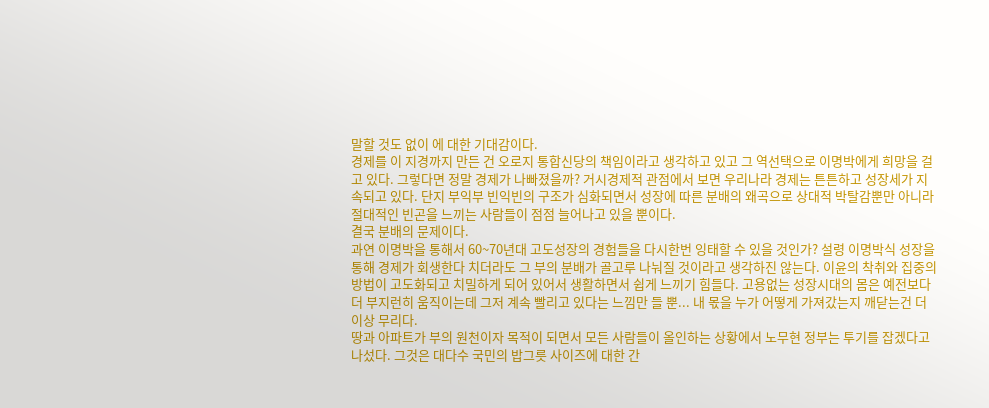말할 것도 없이 에 대한 기대감이다.
경제를 이 지경까지 만든 건 오로지 통합신당의 책임이라고 생각하고 있고 그 역선택으로 이명박에게 희망을 걸고 있다. 그렇다면 정말 경제가 나빠졌을까? 거시경제적 관점에서 보면 우리나라 경제는 튼튼하고 성장세가 지속되고 있다. 단지 부익부 빈익빈의 구조가 심화되면서 성장에 따른 분배의 왜곡으로 상대적 박탈감뿐만 아니라 절대적인 빈곤을 느끼는 사람들이 점점 늘어나고 있을 뿐이다.
결국 분배의 문제이다.
과연 이명박을 통해서 60~70년대 고도성장의 경험들을 다시한번 잉태할 수 있을 것인가? 설령 이명박식 성장을 통해 경제가 회생한다 치더라도 그 부의 분배가 골고루 나눠질 것이라고 생각하진 않는다. 이윤의 착취와 집중의 방법이 고도화되고 치밀하게 되어 있어서 생활하면서 쉽게 느끼기 힘들다. 고용없는 성장시대의 몸은 예전보다 더 부지런히 움직이는데 그저 계속 빨리고 있다는 느낌만 들 뿐... 내 몫을 누가 어떻게 가져갔는지 깨닫는건 더이상 무리다.
땅과 아파트가 부의 원천이자 목적이 되면서 모든 사람들이 올인하는 상황에서 노무현 정부는 투기를 잡겠다고 나섰다. 그것은 대다수 국민의 밥그릇 사이즈에 대한 간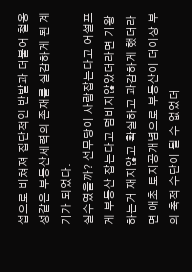섭으로 비쳐져 집단적인 반발과 더불어 철옹성같은 부동산세력의 존재를 실감하게 된 계기가 되었다.
실수였을까? 선무당이 사람잡는다고 어설프게 부동산 잡는다고 덤비지않았더라면 기왕 하는거 재지않고 확실하고 과감하게 했더라면 애초 토지공개념으로 부동산이 더이상 부의 축적 수단이 될 수 없었더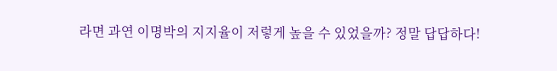라면 과연 이명박의 지지율이 저렇게 높을 수 있었을까? 정말 답답하다!